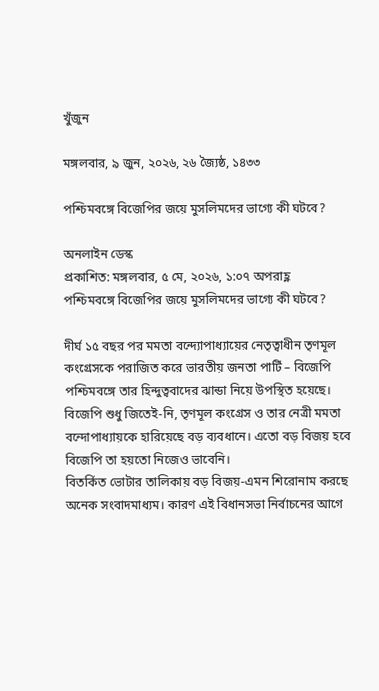খুঁজুন

মঙ্গলবার, ৯ জুন, ২০২৬, ২৬ জ্যৈষ্ঠ, ১৪৩৩

পশ্চিমবঙ্গে বিজেপির জয়ে মুসলিমদের ভাগ্যে কী ঘটবে?

অনলাইন ডেস্ক
প্রকাশিত: মঙ্গলবার, ৫ মে, ২০২৬, ১:০৭ অপরাহ্ণ
পশ্চিমবঙ্গে বিজেপির জয়ে মুসলিমদের ভাগ্যে কী ঘটবে?

দীর্ঘ ১৫ বছর পর মমতা বন্দ্যোপাধ্যায়ের নেতৃত্বাধীন তৃণমূল কংগ্রেসকে পরাজিত করে ভারতীয় জনতা পার্টি – বিজেপি পশ্চিমবঙ্গে তার হিন্দুত্ববাদের ঝান্ডা নিয়ে উপস্থিত হয়েছে। বিজেপি শুধু জিতেই-নি, তৃণমূল কংগ্রেস ও তার নেত্রী মমতা বন্দোপাধ্যায়কে হারিয়েছে বড় ব্যবধানে। এতো বড় বিজয় হবে বিজেপি তা হয়তো নিজেও ভাবেনি।
বিতর্কিত ভোটার তালিকায় বড় বিজয়-এমন শিরোনাম করছে অনেক সংবাদমাধ্যম। কারণ এই বিধানসভা নির্বাচনের আগে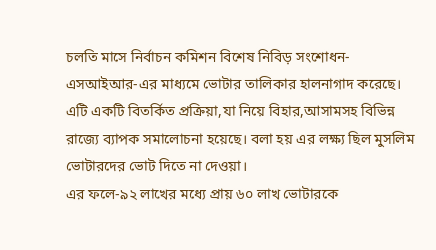চলতি মাসে নির্বাচন কমিশন বিশেষ নিবিড় সংশোধন- এসআইআর-এর মাধ্যমে ভোটার তালিকার হালনাগাদ করেছে। এটি একটি বিতর্কিত প্রক্রিয়া,যা নিয়ে বিহার,আসামসহ বিভিন্ন রাজ্যে ব্যাপক সমালোচনা হয়েছে। বলা হয় এর লক্ষ্য ছিল মুসলিম ভোটারদের ভোট দিতে না দেওয়া।
এর ফলে-৯২ লাখের মধ্যে প্রায় ৬০ লাখ ভোটারকে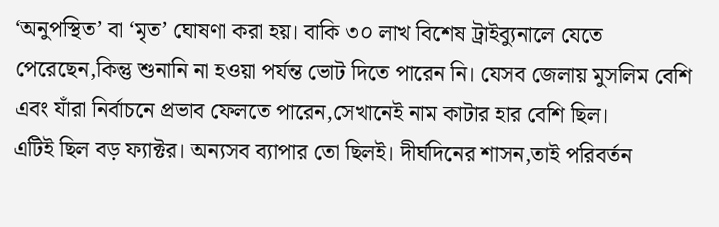‘অনুপস্থিত’ বা ‘মৃত’ ঘোষণা করা হয়। বাকি ৩০ লাখ বিশেষ ট্রাইব্যুনালে যেতে পেরেছেন,কিন্তু শুনানি না হওয়া পর্যন্ত ভোট দিতে পারেন নি। যেসব জেলায় মুসলিম বেশি এবং যাঁরা নির্বাচনে প্রভাব ফেলতে পারেন,সেখানেই নাম কাটার হার বেশি ছিল।
এটিই ছিল বড় ফ্যাক্টর। অন্যসব ব্যাপার তো ছিলই। দীর্ঘদিনের শাসন,তাই পরিবর্তন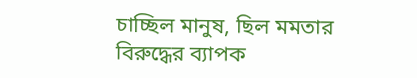চাচ্ছিল মানুষ, ছিল মমতার বিরুদ্ধের ব্যাপক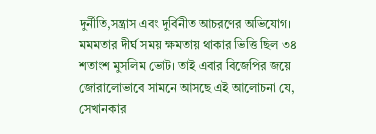দুর্নীতি,সন্ত্রাস এবং দুর্বিনীত আচরণের অভিযোগ।
মমমতার দীর্ঘ সময় ক্ষমতায় থাকার ভিত্তি ছিল ৩৪ শতাংশ মুসলিম ভোট। তাই এবার বিজেপির জয়ে জোরালোভাবে সামনে আসছে এই আলোচনা যে, সেখানকার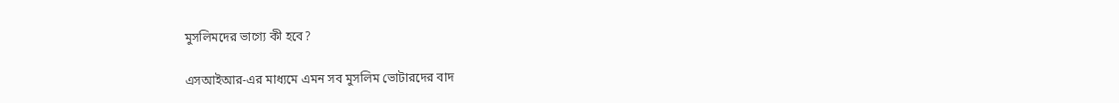মুসলিমদের ভাগ্যে কী হবে?

এসআইআর-এর মাধ্যমে এমন সব মুসলিম ভোটারদের বাদ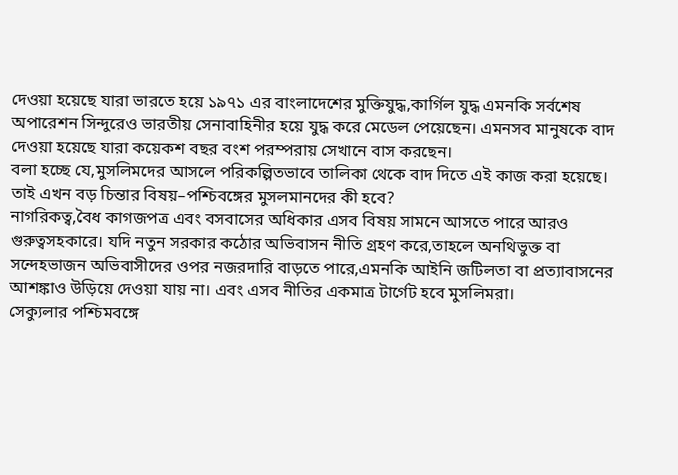দেওয়া হয়েছে যারা ভারতে হয়ে ১৯৭১ এর বাংলাদেশের মুক্তিযুদ্ধ,কার্গিল যুদ্ধ এমনকি সর্বশেষ অপারেশন সিন্দুরেও ভারতীয় সেনাবাহিনীর হয়ে যুদ্ধ করে মেডেল পেয়েছেন। এমনসব মানুষকে বাদ দেওয়া হয়েছে যারা কয়েকশ বছর বংশ পরম্পরায় সেখানে বাস করছেন।
বলা হচ্ছে যে,মুসলিমদের আসলে পরিকল্পিতভাবে তালিকা থেকে বাদ দিতে এই কাজ করা হয়েছে। তাই এখন বড় চিন্তার বিষয়–পশ্চিবঙ্গের মুসলমানদের কী হবে?
নাগরিকত্ব,বৈধ কাগজপত্র এবং বসবাসের অধিকার এসব বিষয় সামনে আসতে পারে আরও গুরুত্বসহকারে। যদি নতুন সরকার কঠোর অভিবাসন নীতি গ্রহণ করে,তাহলে অনথিভুক্ত বা সন্দেহভাজন অভিবাসীদের ওপর নজরদারি বাড়তে পারে,এমনকি আইনি জটিলতা বা প্রত্যাবাসনের আশঙ্কাও উড়িয়ে দেওয়া যায় না। এবং এসব নীতির একমাত্র টার্গেট হবে মুসলিমরা।
সেক্যুলার পশ্চিমবঙ্গে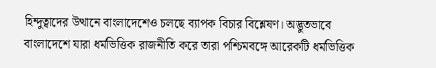হিন্দুত্বাদের উত্থানে বাংলাদেশেও চলছে ব্যাপক বিচার বিশ্লেষণ। অদ্ভুতভাবে বাংলাদেশে যারা ধর্মভিত্তিক রাজনীতি করে তারা পশ্চিমবঙ্গে আরেকটি ধর্মভিত্তিক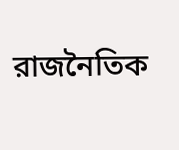রাজনৈতিক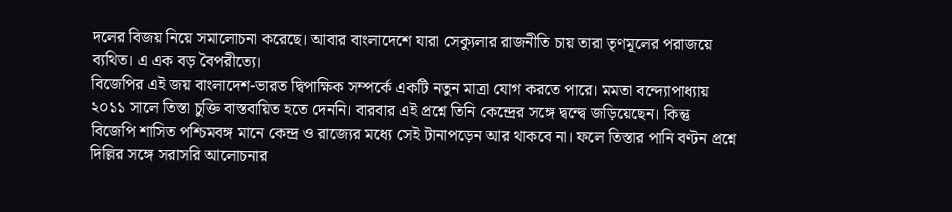দলের বিজয় নিয়ে সমালোচনা করেছে। আবার বাংলাদেশে যারা সেক্যুলার রাজনীতি চায় তারা তৃণমূলের পরাজয়ে ব্যথিত। এ এক বড় বৈপরীত্যে।
বিজেপির এই জয় বাংলাদেশ-ভারত দ্বিপাক্ষিক সম্পর্কে একটি নতুন মাত্রা যোগ করতে পারে। মমতা বন্দ্যোপাধ্যায় ২০১১ সালে তিস্তা চুক্তি বাস্তবায়িত হতে দেননি। বারবার এই প্রশ্নে তিনি কেন্দ্রের সঙ্গে দ্বন্দ্বে জড়িয়েছেন। কিন্তু বিজেপি শাসিত পশ্চিমবঙ্গ মানে কেন্দ্র ও রাজ্যের মধ্যে সেই টানাপড়েন আর থাকবে না। ফলে তিস্তার পানি বণ্টন প্রশ্নে দিল্লির সঙ্গে সরাসরি আলোচনার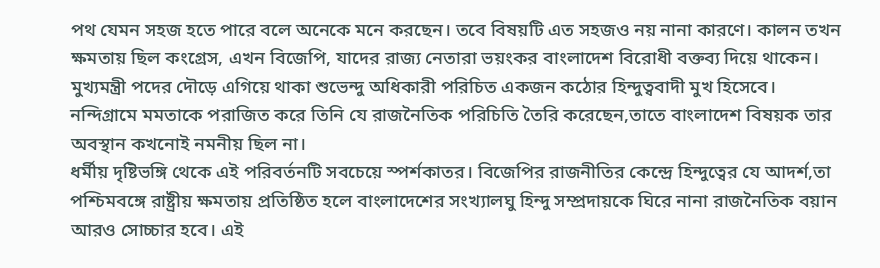পথ যেমন সহজ হতে পারে বলে অনেকে মনে করছেন। তবে বিষয়টি এত সহজও নয় নানা কারণে। কালন তখন ক্ষমতায় ছিল কংগ্রেস, এখন বিজেপি, যাদের রাজ্য নেতারা ভয়ংকর বাংলাদেশ বিরোধী বক্তব্য দিয়ে থাকেন।
মুখ্যমন্ত্রী পদের দৌড়ে এগিয়ে থাকা শুভেন্দু অধিকারী পরিচিত একজন কঠোর হিন্দুত্ববাদী মুখ হিসেবে। নন্দিগ্রামে মমতাকে পরাজিত করে তিনি যে রাজনৈতিক পরিচিতি তৈরি করেছেন,তাতে বাংলাদেশ বিষয়ক তার অবস্থান কখনোই নমনীয় ছিল না।
ধর্মীয় দৃষ্টিভঙ্গি থেকে এই পরিবর্তনটি সবচেয়ে স্পর্শকাতর। বিজেপির রাজনীতির কেন্দ্রে হিন্দুত্বের যে আদর্শ,তা পশ্চিমবঙ্গে রাষ্ট্রীয় ক্ষমতায় প্রতিষ্ঠিত হলে বাংলাদেশের সংখ্যালঘু হিন্দু সম্প্রদায়কে ঘিরে নানা রাজনৈতিক বয়ান আরও সোচ্চার হবে। এই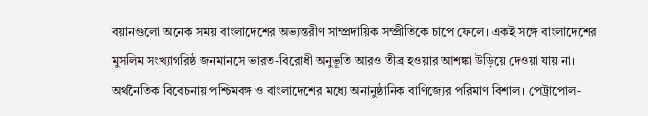বয়ানগুলো অনেক সময় বাংলাদেশের অভ্যন্তরীণ সাম্প্রদায়িক সম্প্রীতিকে চাপে ফেলে। একই সঙ্গে বাংলাদেশের মুসলিম সংখ্যাগরিষ্ঠ জনমানসে ভারত-বিরোধী অনুভূতি আরও তীব্র হওয়ার আশঙ্কা উড়িয়ে দেওয়া যায় না।
অর্থনৈতিক বিবেচনায় পশ্চিমবঙ্গ ও বাংলাদেশের মধ্যে অনানুষ্ঠানিক বাণিজ্যের পরিমাণ বিশাল। পেট্রাপোল-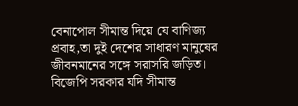বেনাপোল সীমান্ত দিয়ে যে বাণিজ্য প্রবাহ,তা দুই দেশের সাধারণ মানুষের জীবনমানের সঙ্গে সরাসরি জড়িত। বিজেপি সরকার যদি সীমান্ত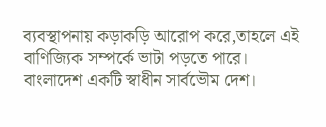ব্যবস্থাপনায় কড়াকড়ি আরোপ করে,তাহলে এই বাণিজ্যিক সম্পর্কে ভাটা পড়তে পারে।
বাংলাদেশ একটি স্বাধীন সার্বভৌম দেশ।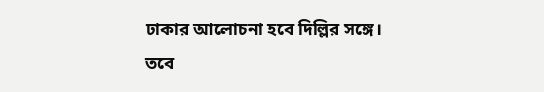ঢাকার আলোচনা হবে দিল্লির সঙ্গে। তবে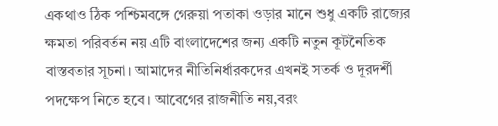একথাও ঠিক পশ্চিমবঙ্গে গেরুয়া পতাকা ওড়ার মানে শুধু একটি রাজ্যের ক্ষমতা পরিবর্তন নয় এটি বাংলাদেশের জন্য একটি নতুন কূটনৈতিক বাস্তবতার সূচনা। আমাদের নীতিনির্ধারকদের এখনই সতর্ক ও দূরদর্শী পদক্ষেপ নিতে হবে। আবেগের রাজনীতি নয়,বরং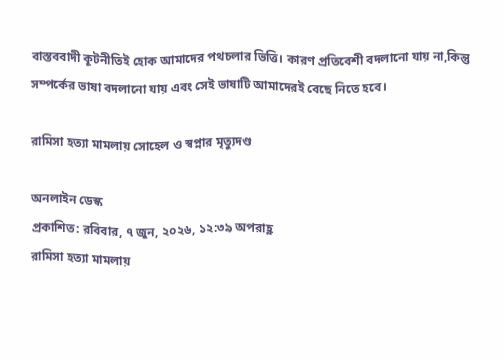বাস্তববাদী কূটনীতিই হোক আমাদের পথচলার ভিত্তি। কারণ প্রতিবেশী বদলানো যায় না,কিন্তু সম্পর্কের ভাষা বদলানো যায় এবং সেই ভাষাটি আমাদেরই বেছে নিতে হবে।

রামিসা হত্যা মামলায় সোহেল ও স্বপ্নার মৃত্যুদণ্ড

অনলাইন ডেস্ক
প্রকাশিত: রবিবার, ৭ জুন, ২০২৬, ১২:৩৯ অপরাহ্ণ
রামিসা হত্যা মামলায়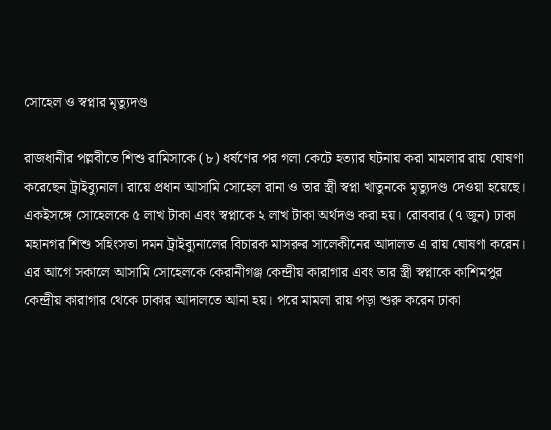সোহেল ও স্বপ্নার মৃত্যুদণ্ড

রাজধানীর পল্লবীতে শিশু রামিসাকে (৮) ধর্ষণের পর গলা কেটে হত্যার ঘটনায় করা মামলার রায় ঘোষণা করেছেন ট্রাইব্যুনাল। রায়ে প্রধান আসামি সোহেল রানা ও তার স্ত্রী স্বপ্না খাতুনকে মৃত্যুদণ্ড দেওয়া হয়েছে। একইসঙ্গে সোহেলকে ৫ লাখ টাকা এবং স্বপ্নাকে ২ লাখ টাকা অর্থদণ্ড করা হয়। রোববার (৭ জুন) ঢাকা মহানগর শিশু সহিংসতা দমন ট্রাইব্যুনালের বিচারক মাসরুর সালেকীনের আদালত এ রায় ঘোষণা করেন।
এর আগে সকালে আসামি সোহেলকে কেরানীগঞ্জ কেন্দ্রীয় কারাগার এবং তার স্ত্রী স্বপ্নাকে কাশিমপুর কেন্দ্রীয় কারাগার থেকে ঢাকার আদালতে আনা হয়। পরে মামলা রায় পড়া শুরু করেন ঢাকা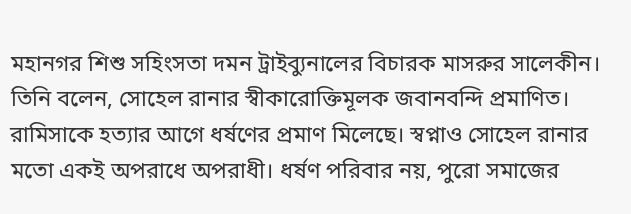মহানগর শিশু সহিংসতা দমন ট্রাইব্যুনালের বিচারক মাসরুর সালেকীন। তিনি বলেন, সোহেল রানার স্বীকারোক্তিমূলক জবানবন্দি প্রমাণিত। রামিসাকে হত্যার আগে ধর্ষণের প্রমাণ মিলেছে। স্বপ্নাও সোহেল রানার মতো একই অপরাধে অপরাধী। ধর্ষণ পরিবার নয়, পুরো সমাজের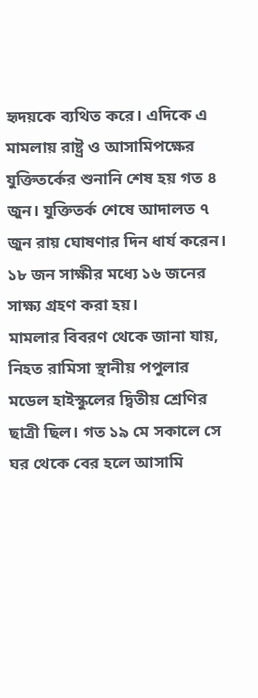হৃদয়কে ব্যথিত করে। এদিকে এ মামলায় রাষ্ট্র ও আসামিপক্ষের যুক্তিতর্কের শুনানি শেষ হয় গত ৪ জুন। যুক্তিতর্ক শেষে আদালত ৭ জুন রায় ঘোষণার দিন ধার্য করেন। ১৮ জন সাক্ষীর মধ্যে ১৬ জনের সাক্ষ্য গ্রহণ করা হয়।
মামলার বিবরণ থেকে জানা যায়, নিহত রামিসা স্থানীয় পপুলার মডেল হাইস্কুলের দ্বিতীয় শ্রেণির ছাত্রী ছিল। গত ১৯ মে সকালে সে ঘর থেকে বের হলে আসামি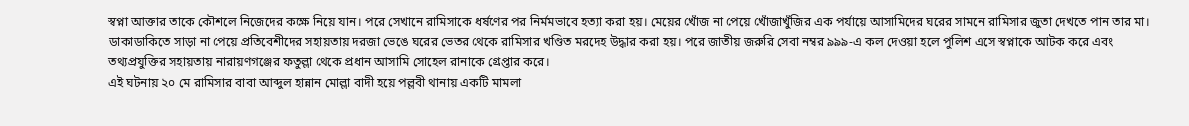স্বপ্না আক্তার তাকে কৌশলে নিজেদের কক্ষে নিয়ে যান। পরে সেখানে রামিসাকে ধর্ষণের পর নির্মমভাবে হত্যা করা হয়। মেয়ের খোঁজ না পেয়ে খোঁজাখুঁজির এক পর্যায়ে আসামিদের ঘরের সামনে রামিসার জুতা দেখতে পান তার মা। ডাকাডাকিতে সাড়া না পেয়ে প্রতিবেশীদের সহায়তায় দরজা ভেঙে ঘরের ভেতর থেকে রামিসার খণ্ডিত মরদেহ উদ্ধার করা হয়। পরে জাতীয় জরুরি সেবা নম্বর ৯৯৯-এ কল দেওয়া হলে পুলিশ এসে স্বপ্নাকে আটক করে এবং তথ্যপ্রযুক্তির সহায়তায় নারায়ণগঞ্জের ফতুল্লা থেকে প্রধান আসামি সোহেল রানাকে গ্রেপ্তার করে।
এই ঘটনায় ২০ মে রামিসার বাবা আব্দুল হান্নান মোল্লা বাদী হয়ে পল্লবী থানায় একটি মামলা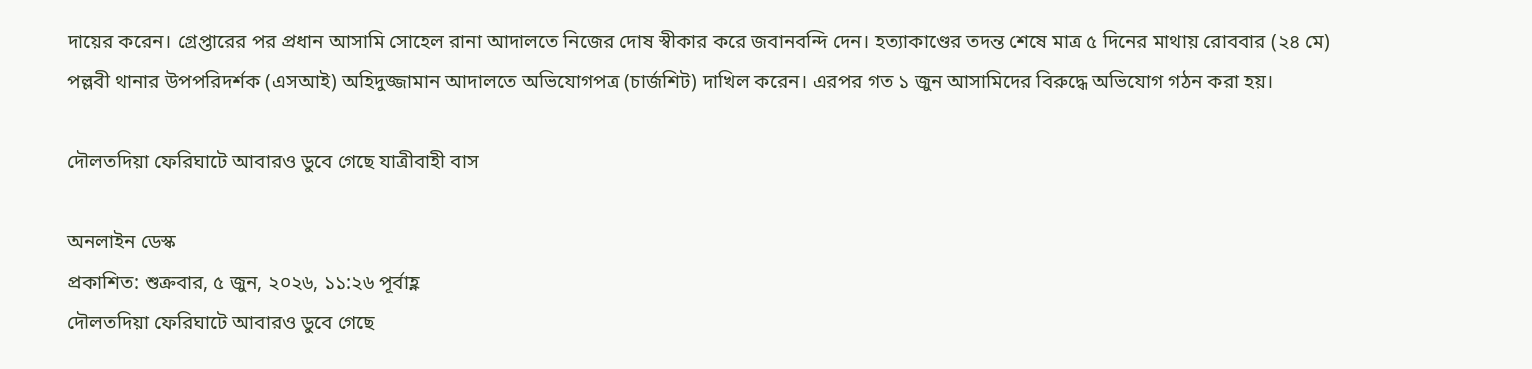দায়ের করেন। গ্রেপ্তারের পর প্রধান আসামি সোহেল রানা আদালতে নিজের দোষ স্বীকার করে জবানবন্দি দেন। হত্যাকাণ্ডের তদন্ত শেষে মাত্র ৫ দিনের মাথায় রোববার (২৪ মে) পল্লবী থানার উপপরিদর্শক (এসআই) অহিদুজ্জামান আদালতে অভিযোগপত্র (চার্জশিট) দাখিল করেন। এরপর গত ১ জুন আসামিদের বিরুদ্ধে অভিযোগ গঠন করা হয়।

দৌলতদিয়া ফেরিঘাটে আবারও ডুবে গেছে যাত্রীবাহী বাস

অনলাইন ডেস্ক
প্রকাশিত: শুক্রবার, ৫ জুন, ২০২৬, ১১:২৬ পূর্বাহ্ণ
দৌলতদিয়া ফেরিঘাটে আবারও ডুবে গেছে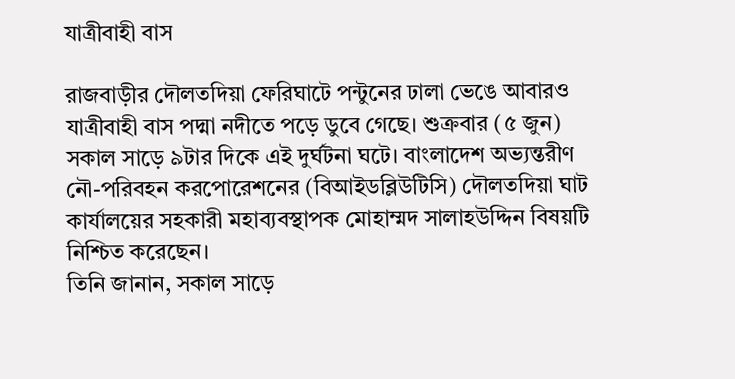যাত্রীবাহী বাস

রাজবাড়ীর দৌলতদিয়া ফেরিঘাটে পন্টুনের ঢালা ভেঙে আবারও যাত্রীবাহী বাস পদ্মা নদীতে পড়ে ডুবে গেছে। শুক্রবার (৫ জুন) সকাল সাড়ে ৯টার দিকে এই দুর্ঘটনা ঘটে। বাংলাদেশ অভ্যন্তরীণ নৌ-পরিবহন করপোরেশনের (বিআইডব্লিউটিসি) দৌলতদিয়া ঘাট কার্যালয়ের সহকারী মহাব্যবস্থাপক মোহাম্মদ সালাহউদ্দিন বিষয়টি নিশ্চিত করেছেন।
তিনি জানান, সকাল সাড়ে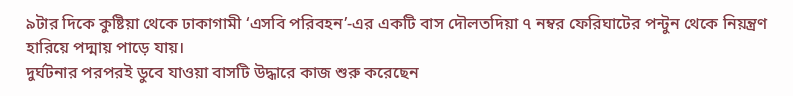৯টার দিকে কুষ্টিয়া থেকে ঢাকাগামী ‘এসবি পরিবহন’-এর একটি বাস দৌলতদিয়া ৭ নম্বর ফেরিঘাটের পন্টুন থেকে নিয়ন্ত্রণ হারিয়ে পদ্মায় পাড়ে যায়।
দুর্ঘটনার পরপরই ডুবে যাওয়া বাসটি উদ্ধারে কাজ শুরু করেছেন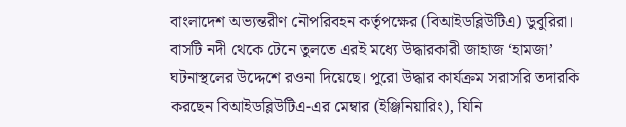বাংলাদেশ অভ্যন্তরীণ নৌপরিবহন কর্তৃপক্ষের (বিআইডব্লিউটিএ) ডুবুরিরা। বাসটি নদী থেকে টেনে তুলতে এরই মধ্যে উদ্ধারকারী জাহাজ ‘হামজা’ ঘটনাস্থলের উদ্দেশে রওনা দিয়েছে। পুরো উদ্ধার কার্যক্রম সরাসরি তদারকি করছেন বিআইডব্লিউটিএ-এর মেম্বার (ইঞ্জিনিয়ারিং), যিনি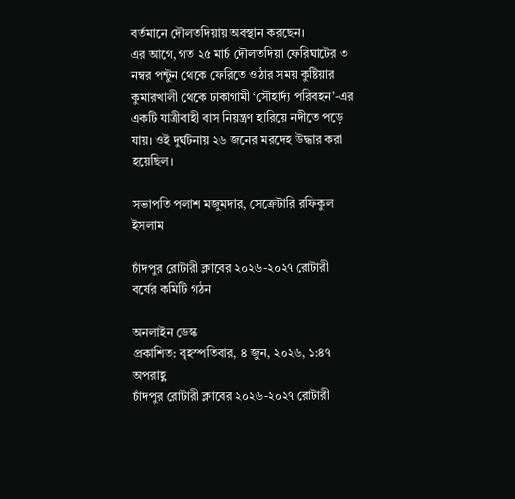বর্তমানে দৌলতদিয়ায় অবস্থান করছেন।
এর আগে, গত ২৫ মার্চ দৌলতদিয়া ফেরিঘাটের ৩ নম্বর পন্টুন থেকে ফেরিতে ওঠার সময় কুষ্টিয়ার কুমারখালী থেকে ঢাকাগামী ‘সৌহার্দ্য পরিবহন’-এর একটি যাত্রীবাহী বাস নিয়ন্ত্রণ হারিয়ে নদীতে পড়ে যায়। ওই দুর্ঘটনায় ২৬ জনের মরদেহ উদ্ধার করা হয়েছিল।

সভাপতি পলাশ মজুমদার, সেক্রেটারি রফিকুল ইসলাম

চাঁদপুর রোটারী ক্লাবের ২০২৬-২০২৭ রোটারী বর্ষের কমিটি গঠন

অনলাইন ডেস্ক
প্রকাশিত: বৃহস্পতিবার, ৪ জুন, ২০২৬, ১:৪৭ অপরাহ্ণ
চাঁদপুর রোটারী ক্লাবের ২০২৬-২০২৭ রোটারী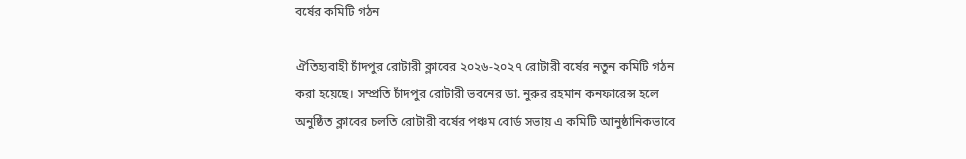বর্ষের কমিটি গঠন

ঐতিহ্যবাহী চাঁদপুর রোটারী ক্লাবের ২০২৬-২০২৭ রোটারী বর্ষের নতুন কমিটি গঠন করা হয়েছে। সম্প্রতি চাঁদপুর রোটারী ভবনের ডা. নুরুর রহমান কনফারেন্স হলে অনুষ্ঠিত ক্লাবের চলতি রোটারী বর্ষের পঞ্চম বোর্ড সভায় এ কমিটি আনুষ্ঠানিকভাবে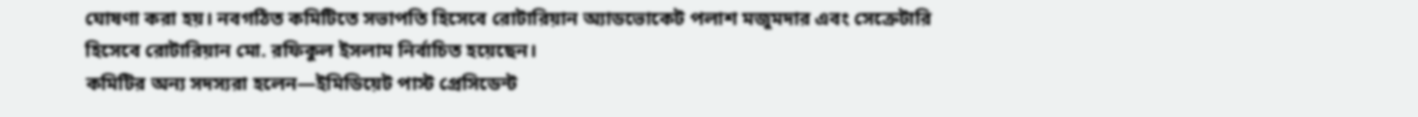ঘোষণা করা হয়। নবগঠিত কমিটিতে সভাপতি হিসেবে রোটারিয়ান অ্যাডভোকেট পলাশ মজুমদার এবং সেক্রেটারি হিসেবে রোটারিয়ান মো. রফিকুল ইসলাম নির্বাচিত হয়েছেন।
কমিটির অন্য সদস্যরা হলেন—ইমিডিয়েট পাস্ট প্রেসিডেন্ট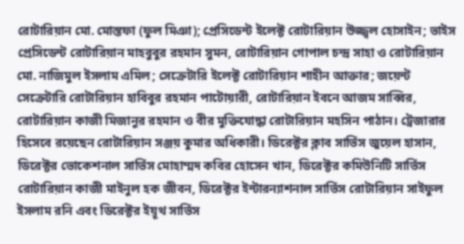রোটারিয়ান মো. মোস্তফা (ফুল মিঞা); প্রেসিডেন্ট ইলেক্ট রোটারিয়ান উজ্জ্বল হোসাইন; ভাইস প্রেসিডেন্ট রোটারিয়ান মাহবুবুর রহমান সুমন, রোটারিয়ান গোপাল চন্দ্র সাহা ও রোটারিয়ান মো. নাজিমুল ইসলাম এমিল; সেক্রেটারি ইলেক্ট রোটারিয়ান শাহীন আক্তার; জয়েন্ট সেক্রেটারি রোটারিয়ান হাবিবুর রহমান পাটোয়ারী, রোটারিয়ান ইবনে আজম সাব্বির, রোটারিয়ান কাজী মিজানুর রহমান ও বীর মুক্তিযোদ্ধা রোটারিয়ান মহসিন পাঠান। ট্রেজারার হিসেবে রয়েছেন রোটারিয়ান সঞ্জয় কুমার অধিকারী। ডিরেক্টর ক্লাব সার্ভিস জুয়েল হাসান, ডিরেক্টর ভোকেশনাল সার্ভিস মোহাম্মদ কবির হোসেন খান, ডিরেক্টর কমিউনিটি সার্ভিস রোটারিয়ান কাজী মাইনুল হক জীবন, ডিরেক্টর ইন্টারন্যাশনাল সার্ভিস রোটারিয়ান সাইফুল ইসলাম রনি এবং ডিরেক্টর ইয়ূথ সার্ভিস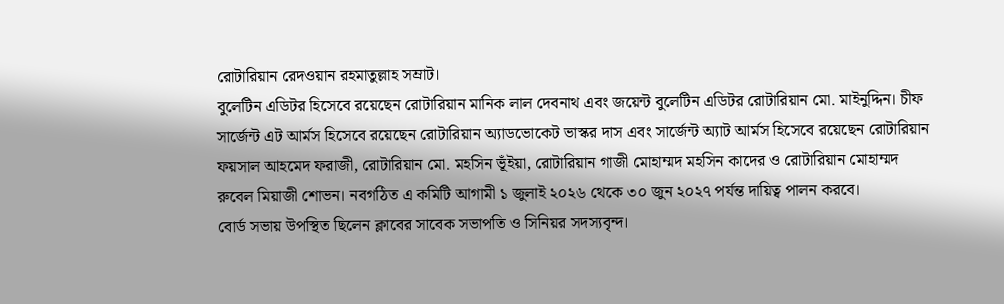রোটারিয়ান রেদওয়ান রহমাতুল্লাহ সম্রাট।
বুলেটিন এডিটর হিসেবে রয়েছেন রোটারিয়ান মানিক লাল দেবনাথ এবং জয়েন্ট বুলেটিন এডিটর রোটারিয়ান মো. মাইনুদ্দিন। চীফ সার্জেন্ট এট আর্মস হিসেবে রয়েছেন রোটারিয়ান অ্যাডভোকেট ভাস্কর দাস এবং সার্জেন্ট অ্যাট আর্মস হিসেবে রয়েছেন রোটারিয়ান ফয়সাল আহমেদ ফরাজী, রোটারিয়ান মো. মহসিন ভূঁইয়া, রোটারিয়ান গাজী মোহাম্মদ মহসিন কাদের ও রোটারিয়ান মোহাম্মদ রুবেল মিয়াজী শোভন। নবগঠিত এ কমিটি আগামী ১ জুলাই ২০২৬ থেকে ৩০ জুন ২০২৭ পর্যন্ত দায়িত্ব পালন করবে।
বোর্ড সভায় উপস্থিত ছিলেন ক্লাবের সাবেক সভাপতি ও সিনিয়র সদস্যবৃন্দ।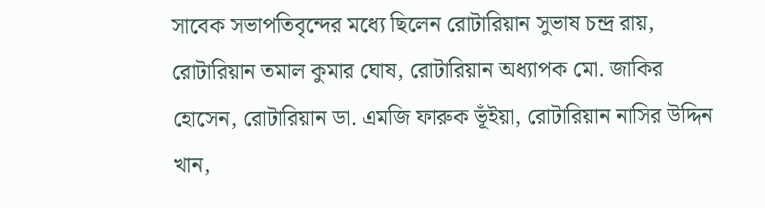সাবেক সভাপতিবৃন্দের মধ্যে ছিলেন রোটারিয়ান সুভাষ চন্দ্র রায়, রোটারিয়ান তমাল কুমার ঘোষ, রোটারিয়ান অধ্যাপক মো. জাকির হোসেন, রোটারিয়ান ডা. এমজি ফারুক ভূঁইয়া, রোটারিয়ান নাসির উদ্দিন খান,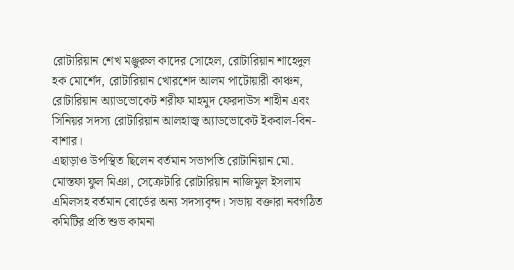রোটারিয়ান শেখ মঞ্জুরুল কাদের সোহেল, রোটারিয়ান শাহেদুল হক মোর্শেদ, রোটারিয়ান খোরশেদ আলম পাটোয়ারী কাঞ্চন, রোটারিয়ান অ্যাডভোকেট শরীফ মাহমুদ ফেরদাউস শাহীন এবং সিনিয়র সদস্য রোটারিয়ান আলহাজ্ব অ্যাডভোকেট ইকবাল-বিন-বাশার।
এছাড়াও উপস্থিত ছিলেন বর্তমান সভাপতি রোটানিয়ান মো. মোস্তফা ফুল মিঞা, সেক্রেটারি রোটারিয়ান নাজিমুল ইসলাম এমিলসহ বর্তমান বোর্ডের অন্য সদস্যবৃন্দ। সভায় বক্তারা নবগঠিত কমিটির প্রতি শুভ কামনা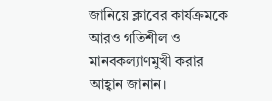জানিয়ে ক্লাবের কার্যক্রমকে আরও গতিশীল ও মানবকল্যাণমুখী করার আহ্বান জানান।